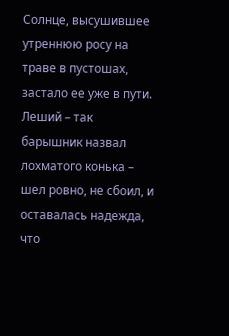Солнце, высушившее утреннюю росу на траве в пустошах, застало ее уже в пути.
Леший – так барышник назвал лохматого конька – шел ровно, не сбоил, и оставалась надежда, что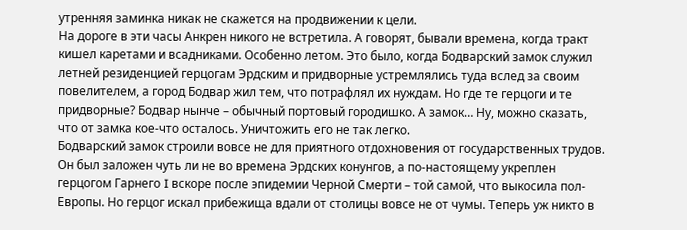утренняя заминка никак не скажется на продвижении к цели.
На дороге в эти часы Анкрен никого не встретила. А говорят, бывали времена, когда тракт кишел каретами и всадниками. Особенно летом. Это было, когда Бодварский замок служил летней резиденцией герцогам Эрдским и придворные устремлялись туда вслед за своим повелителем, а город Бодвар жил тем, что потрафлял их нуждам. Но где те герцоги и те придворные? Бодвар нынче – обычный портовый городишко. А замок… Ну, можно сказать, что от замка кое-что осталось. Уничтожить его не так легко.
Бодварский замок строили вовсе не для приятного отдохновения от государственных трудов. Он был заложен чуть ли не во времена Эрдских конунгов, а по-настоящему укреплен герцогом Гарнего I вскоре после эпидемии Черной Смерти – той самой, что выкосила пол-Европы. Но герцог искал прибежища вдали от столицы вовсе не от чумы. Теперь уж никто в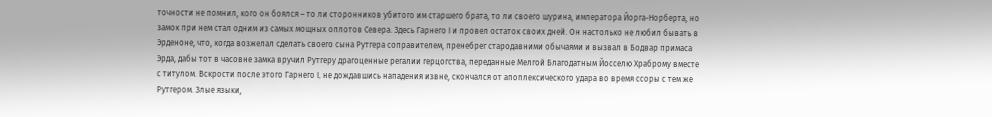точности не помнил, кого он боялся – то ли сторонников убитого им старшего брата, то ли своего шурина, императора Йорга-Норберта, но замок при нем стал одним из самых мощных оплотов Севера. Здесь Гарнего I и провел остаток своих дней. Он настолько не любил бывать в Эрденоне, что, когда возжелал сделать своего сына Рутгера соправителем, пренебрег стародавними обычаями и вызвал в Бодвар примаса Эрда, дабы тот в часовне замка вручил Рутгеру драгоценные регалии герцогства, переданные Мелгой Благодатным Йосселю Храброму вместе с титулом. Вскрости после этого Гарнего I, не дождавшись нападения извне, скончался от апоплексического удара во время ссоры с тем же Рутгером. Злые языки,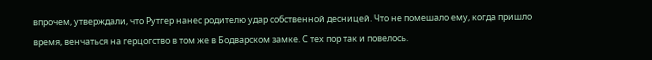впрочем, утверждали, что Рутгер нанес родителю удар собственной десницей. Что не помешало ему, когда пришло время, венчаться на герцогство в том же в Бодварском замке. С тех пор так и повелось.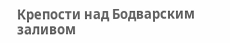Крепости над Бодварским заливом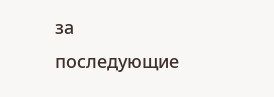за последующие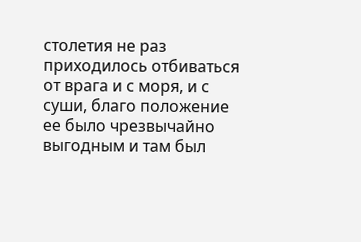столетия не раз приходилось отбиваться от врага и с моря, и с суши, благо положение ее было чрезвычайно выгодным и там был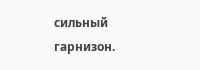сильный гарнизон.